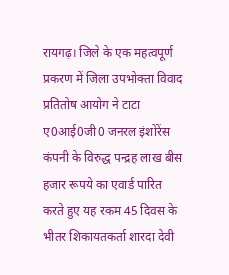रायगढ़। जिले के एक महत्वपूर्ण प्रकरण में जिला उपभोक्ता विवाद प्रतितोष आयोग ने टाटा ए0आई0जी0 जनरल इंशोरेंस कंपनी के विरुद्ध पन्द्रह लाख बीस हजार रूपये का एवार्ड पारित करते हुए यह रकम 45 दिवस के भीतर शिकायतकर्ता शारदा देवी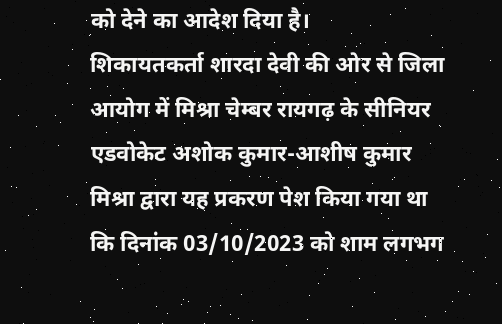को देने का आदेश दिया है।
शिकायतकर्ता शारदा देवी की ओर से जिला आयोग में मिश्रा चेम्बर रायगढ़ के सीनियर एडवोकेट अशोक कुमार-आशीष कुमार मिश्रा द्वारा यह प्रकरण पेश किया गया था कि दिनांक 03/10/2023 को शाम लगभग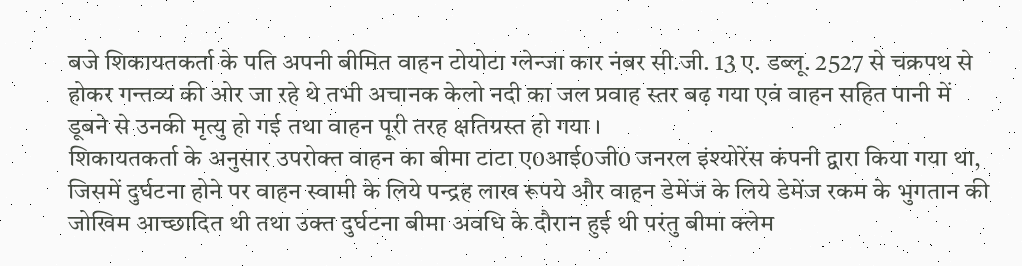बजे शिकायतकर्ता के पति अपनी बीमित वाहन टोयोटा ग्लेन्जा कार नंबर सी.जी. 13 ए. डब्लू. 2527 से चक्रपथ से होकर गन्तव्य की ओर जा रहे थे तभी अचानक केलो नदी का जल प्रवाह स्तर बढ़ गया एवं वाहन सहित पानी में डूबने से उनकी मृत्यु हो गई तथा वाहन पूरी तरह क्षतिग्रस्त हो गया ।
शिकायतकर्ता के अनुसार उपरोक्त वाहन का बीमा टाटा ए0आई0जी0 जनरल इंश्योरेंस कंपनी द्वारा किया गया था, जिसमें दुर्घटना होने पर वाहन स्वामी के लिये पन्द्रह लाख रूपये और वाहन डेमेंज के लिये डेमेंज रकम के भुगतान की जोखिम आच्छादित थी तथा उक्त दुर्घटना बीमा अवधि के दौरान हुई थी परंतु बीमा क्लेम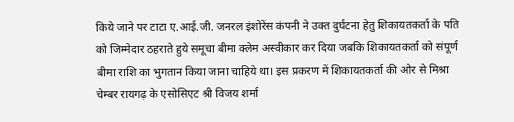किये जाने पर टाटा ए.आई.जी. जनरल इंशोरेंस कंपनी ने उक्त दुर्घटना हेतु शिकायतकर्ता के पति को जिम्मेदार ठहराते हुये समूचा बीमा क्लेम अस्वीकार कर दिया जबकि शिकायतकर्ता को संपूर्ण बीमा राशि का भुगतान किया जाना चाहिये था। इस प्रकरण में शिकायतकर्ता की ओर से मिश्रा चेम्बर रायगढ़ के एसोसिएट श्री विजय शर्मा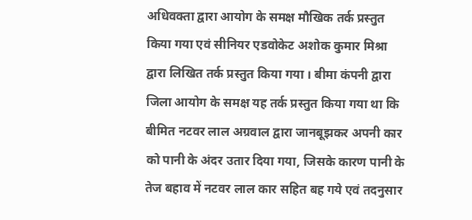अधिवक्ता द्वारा आयोग के समक्ष मौखिक तर्क प्रस्तुत किया गया एवं सीनियर एडवोकेट अशोक कुमार मिश्रा द्वारा लिखित तर्क प्रस्तुत किया गया । बीमा कंपनी द्वारा जिला आयोग के समक्ष यह तर्क प्रस्तुत किया गया था कि बीमित नटवर लाल अग्रवाल द्वारा जानबूझकर अपनी कार को पानी के अंदर उतार दिया गया, जिसके कारण पानी के तेज बहाव में नटवर लाल कार सहित बह गये एवं तदनुसार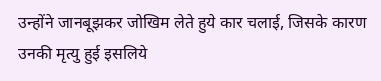उन्होंने जानबूझकर जोखिम लेते हुये कार चलाई, जिसके कारण उनकी मृत्यु हुई इसलिये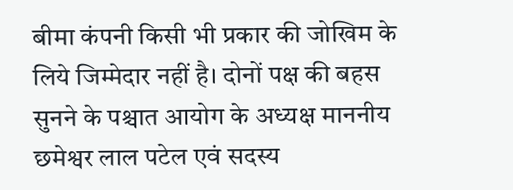बीमा कंपनी किसी भी प्रकार की जोखिम के लिये जिम्मेदार नहीं है। दोनों पक्ष की बहस सुनने के पश्चात आयोग के अध्यक्ष माननीय छमेश्वर लाल पटेल एवं सदस्य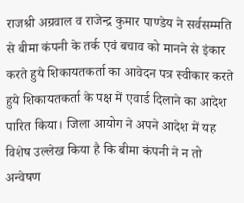राजश्री अग्रवाल व राजेन्द्र कुमार पाण्डेय ने सर्वसम्मति से बीमा कंपनी के तर्क एवं बचाव को मानने से इंकार करते हुये शिकायतकर्ता का आवेदन पत्र स्वीकार करते हुये शिकायतकर्ता के पक्ष में एवार्ड दिलाने का आदेश पारित किया। जिला आयोग ने अपने आदेश में यह विशेष उल्लेख किया है कि बीमा कंपनी ने न तो अन्वेषण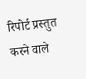रिपोर्ट प्रस्तुत करने वाले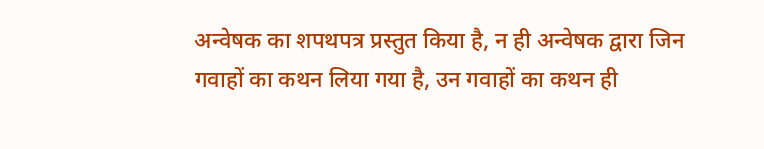अन्वेषक का शपथपत्र प्रस्तुत किया है, न ही अन्वेषक द्वारा जिन गवाहों का कथन लिया गया है, उन गवाहों का कथन ही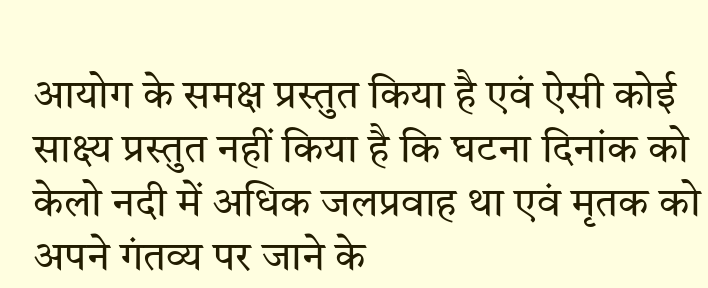आयोग के समक्ष प्रस्तुत किया है एवं ऐसी कोई साक्ष्य प्रस्तुत नहीं किया है कि घटना दिनांक को केलो नदी में अधिक जलप्रवाह था एवं मृतक को अपने गंतव्य पर जाने के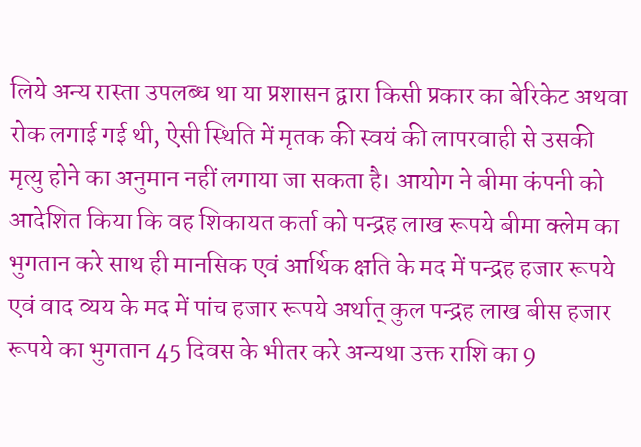लिये अन्य रास्ता उपलब्ध था या प्रशासन द्वारा किसी प्रकार का बेरिकेट अथवा रोक लगाई गई थी, ऐसी स्थिति में मृतक की स्वयं की लापरवाही से उसकी मृत्यु होने का अनुमान नहीं लगाया जा सकता है। आयोग ने बीमा कंपनी को आदेशित किया कि वह शिकायत कर्ता को पन्द्रह लाख रूपये बीमा क्लेम का भुगतान करे साथ ही मानसिक एवं आर्थिक क्षति के मद में पन्द्रह हजार रूपये एवं वाद व्यय के मद में पांच हजार रूपये अर्थात् कुल पन्द्रह लाख बीस हजार रूपये का भुगतान 45 दिवस के भीतर करे अन्यथा उक्त राशि का 9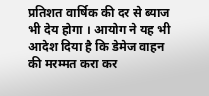प्रतिशत वार्षिक की दर से ब्याज भी देय होगा । आयोग ने यह भी आदेश दिया है कि डेमेज वाहन की मरम्मत करा कर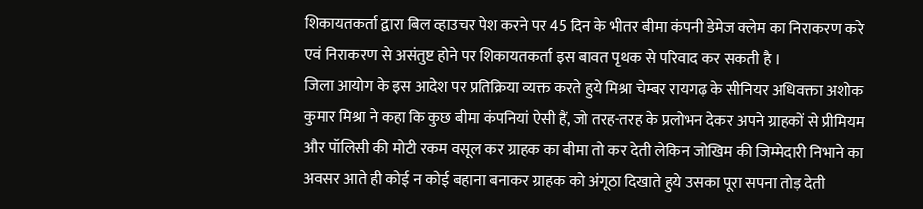शिकायतकर्ता द्वारा बिल व्हाउचर पेश करने पर 45 दिन के भीतर बीमा कंपनी डेमेज क्लेम का निराकरण करे एवं निराकरण से असंतुष्ट होने पर शिकायतकर्ता इस बावत पृथक से परिवाद कर सकती है ।
जिला आयोग के इस आदेश पर प्रतिक्रिया व्यक्त करते हुये मिश्रा चेम्बर रायगढ़ के सीनियर अधिवक्ता अशोक कुमार मिश्रा ने कहा कि कुछ बीमा कंपनियां ऐसी हैं, जो तरह-तरह के प्रलोभन देकर अपने ग्राहकों से प्रीमियम और पॉलिसी की मोटी रकम वसूल कर ग्राहक का बीमा तो कर देती लेकिन जोखिम की जिम्मेदारी निभाने का अवसर आते ही कोई न कोई बहाना बनाकर ग्राहक को अंगूठा दिखाते हुये उसका पूरा सपना तोड़ देती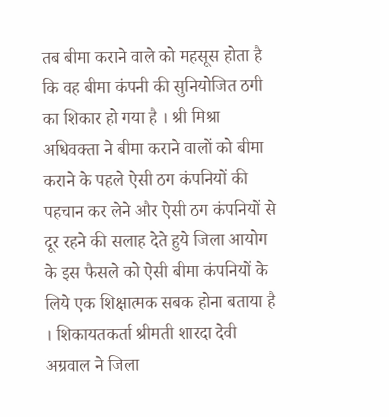तब बीमा कराने वाले को महसूस होता है कि वह बीमा कंपनी की सुनियोजित ठगी का शिकार हो गया है । श्री मिश्रा अधिवक्ता ने बीमा कराने वालों को बीमा कराने के पहले ऐसी ठग कंपनियों की पहचान कर लेने और ऐसी ठग कंपनियों से दूर रहने की सलाह देते हुये जिला आयोग के इस फैसले को ऐसी बीमा कंपनियों के लिये एक शिक्षात्मक सबक होना बताया है । शिकायतकर्ता श्रीमती शारदा देवी अग्रवाल ने जिला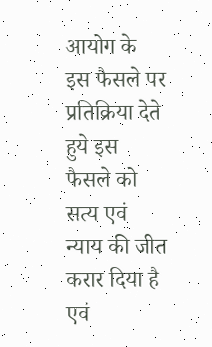आयोग के इस फैसले पर प्रतिक्रिया देते हुये इस फैसले को सत्य एवं न्याय की जीत करार दिया है एवं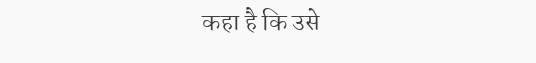कहा है कि उसे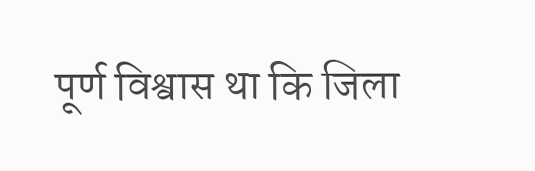पूर्ण विश्वास था कि जिला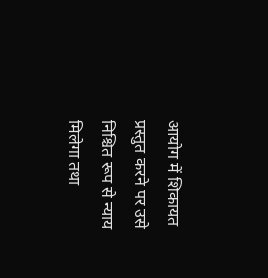आयोग में शिकायत प्रस्तुत करने पर उसे निश्चित रूप से न्याय मिलेगा तथा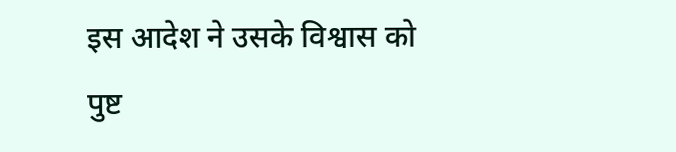इस आदेश ने उसके विश्वास को पुष्ट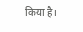किया है।